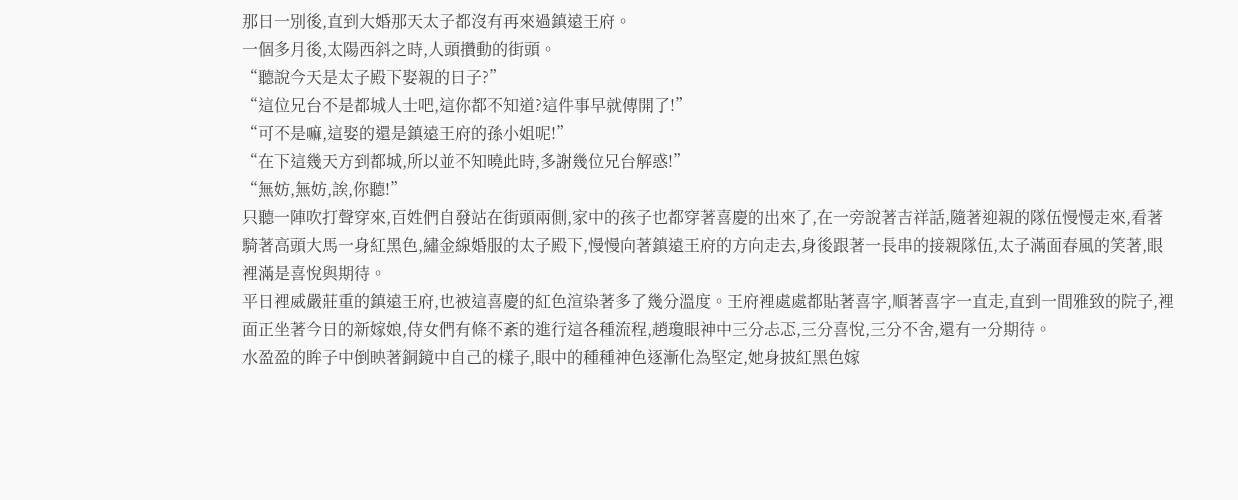那日一別後,直到大婚那天太子都沒有再來過鎮遠王府。
一個多月後,太陽西斜之時,人頭攢動的街頭。
“聽說今天是太子殿下娶親的日子?”
“這位兄台不是都城人士吧,這你都不知道?這件事早就傳開了!”
“可不是嘛,這娶的還是鎮遠王府的孫小姐呢!”
“在下這幾天方到都城,所以並不知曉此時,多謝幾位兄台解惑!”
“無妨,無妨,誒,你聽!”
只聽一陣吹打聲穿來,百姓們自發站在街頭兩側,家中的孩子也都穿著喜慶的出來了,在一旁說著吉祥話,隨著迎親的隊伍慢慢走來,看著騎著高頭大馬一身紅黑色,繡金線婚服的太子殿下,慢慢向著鎮遠王府的方向走去,身後跟著一長串的接親隊伍,太子滿面春風的笑著,眼裡滿是喜悅與期待。
平日裡威嚴莊重的鎮遠王府,也被這喜慶的紅色渲染著多了幾分溫度。王府裡處處都貼著喜字,順著喜字一直走,直到一間雅致的院子,裡面正坐著今日的新嫁娘,侍女們有條不紊的進行這各種流程,趙瓊眼神中三分忐忑,三分喜悅,三分不舍,還有一分期待。
水盈盈的眸子中倒映著銅鏡中自己的樣子,眼中的種種神色逐漸化為堅定,她身披紅黑色嫁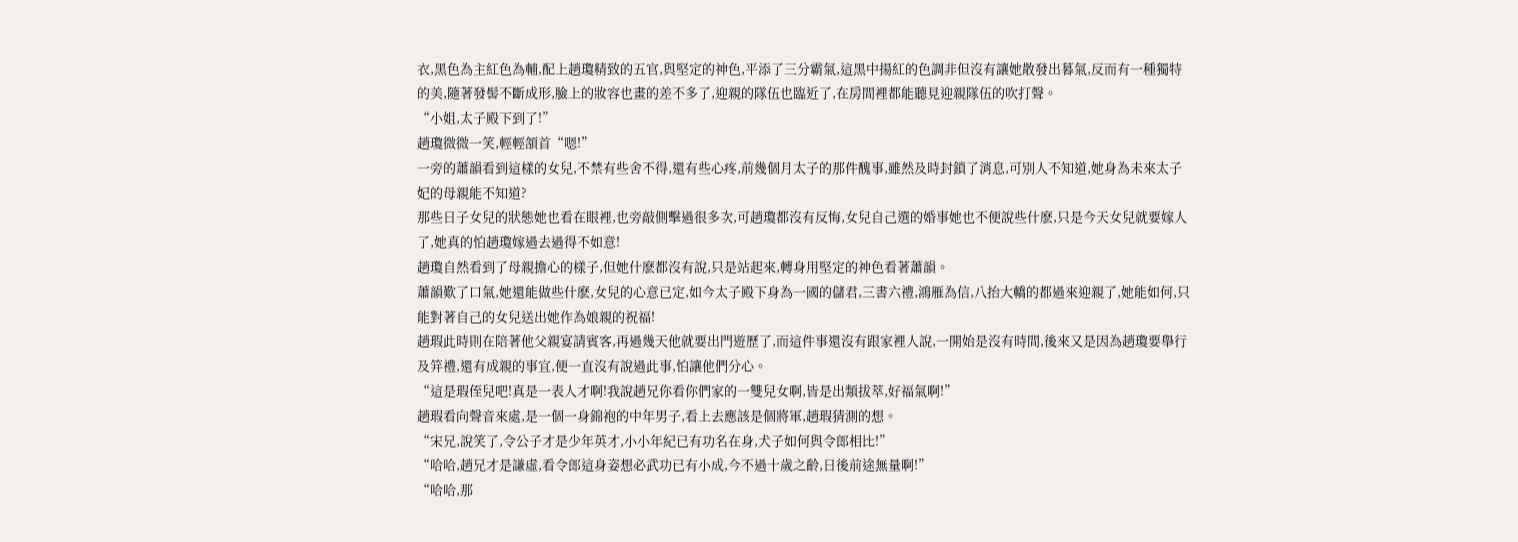衣,黑色為主紅色為輔,配上趙瓊精致的五官,與堅定的神色,平添了三分霸氣,這黑中揚紅的色調非但沒有讓她散發出暮氣,反而有一種獨特的美,隨著發髻不斷成形,臉上的妝容也畫的差不多了,迎親的隊伍也臨近了,在房間裡都能聽見迎親隊伍的吹打聲。
“小姐,太子殿下到了!”
趙瓊微微一笑,輕輕頷首“嗯!”
一旁的蕭韻看到這樣的女兒,不禁有些舍不得,還有些心疼,前幾個月太子的那件醜事,雖然及時封鎖了消息,可別人不知道,她身為未來太子妃的母親能不知道?
那些日子女兒的狀態她也看在眼裡,也旁敲側擊過很多次,可趙瓊都沒有反悔,女兒自己選的婚事她也不便說些什麽,只是今天女兒就要嫁人了,她真的怕趙瓊嫁過去過得不如意!
趙瓊自然看到了母親擔心的樣子,但她什麽都沒有說,只是站起來,轉身用堅定的神色看著蕭韻。
蕭韻歎了口氣,她還能做些什麽,女兒的心意已定,如今太子殿下身為一國的儲君,三書六禮,鴻雁為信,八抬大轎的都過來迎親了,她能如何,只能對著自己的女兒送出她作為娘親的祝福!
趙瑕此時則在陪著他父親宴請賓客,再過幾天他就要出門遊歷了,而這件事還沒有跟家裡人說,一開始是沒有時間,後來又是因為趙瓊要舉行及笄禮,還有成親的事宜,便一直沒有說過此事,怕讓他們分心。
“這是瑕侄兒吧!真是一表人才啊!我說趙兄你看你們家的一雙兒女啊,皆是出類拔萃,好福氣啊!”
趙瑕看向聲音來處,是一個一身錦袍的中年男子,看上去應該是個將軍,趙瑕猜測的想。
“宋兄,說笑了,令公子才是少年英才,小小年紀已有功名在身,犬子如何與令郎相比!”
“哈哈,趙兄才是謙虛,看令郎這身姿想必武功已有小成,今不過十歲之齡,日後前途無量啊!”
“哈哈,那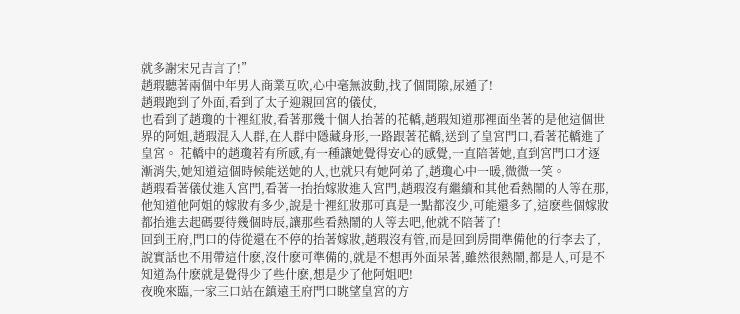就多謝宋兄吉言了!”
趙瑕聽著兩個中年男人商業互吹,心中毫無波動,找了個間隙,尿遁了!
趙瑕跑到了外面,看到了太子迎親回宮的儀仗,
也看到了趙瓊的十裡紅妝,看著那幾十個人抬著的花轎,趙瑕知道那裡面坐著的是他這個世界的阿姐,趙瑕混入人群,在人群中隱藏身形,一路跟著花轎,送到了皇宮門口,看著花轎進了皇宮。 花轎中的趙瓊若有所感,有一種讓她覺得安心的感覺,一直陪著她,直到宮門口才逐漸消失,她知道這個時候能送她的人,也就只有她阿弟了,趙瓊心中一暖,微微一笑。
趙瑕看著儀仗進入宮門,看著一抬抬嫁妝進入宮門,趙瑕沒有繼續和其他看熱鬧的人等在那,他知道他阿姐的嫁妝有多少,說是十裡紅妝那可真是一點都沒少,可能還多了,這麽些個嫁妝都抬進去起碼要待幾個時辰,讓那些看熱鬧的人等去吧,他就不陪著了!
回到王府,門口的侍從還在不停的抬著嫁妝,趙瑕沒有管,而是回到房間準備他的行李去了,說實話也不用帶這什麽,沒什麽可準備的,就是不想再外面呆著,雖然很熱鬧,都是人,可是不知道為什麽就是覺得少了些什麽,想是少了他阿姐吧!
夜晚來臨,一家三口站在鎮遠王府門口眺望皇宮的方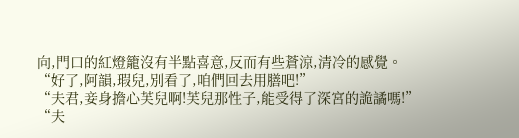向,門口的紅燈籠沒有半點喜意,反而有些蒼涼,清冷的感覺。
“好了,阿韻,瑕兒,別看了,咱們回去用膳吧!”
“夫君,妾身擔心芙兒啊!芙兒那性子,能受得了深宮的詭譎嗎!”
“夫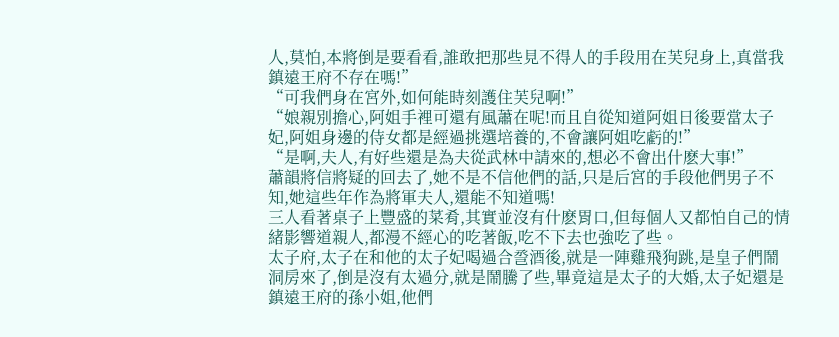人,莫怕,本將倒是要看看,誰敢把那些見不得人的手段用在芙兒身上,真當我鎮遠王府不存在嗎!”
“可我們身在宮外,如何能時刻護住芙兒啊!”
“娘親別擔心,阿姐手裡可還有風蕭在呢!而且自從知道阿姐日後要當太子妃,阿姐身邊的侍女都是經過挑選培養的,不會讓阿姐吃虧的!”
“是啊,夫人,有好些還是為夫從武林中請來的,想必不會出什麽大事!”
蕭韻將信將疑的回去了,她不是不信他們的話,只是后宮的手段他們男子不知,她這些年作為將軍夫人,還能不知道嗎!
三人看著桌子上豐盛的菜肴,其實並沒有什麽胃口,但每個人又都怕自己的情緒影響道親人,都漫不經心的吃著飯,吃不下去也強吃了些。
太子府,太子在和他的太子妃喝過合巹酒後,就是一陣雞飛狗跳,是皇子們鬧洞房來了,倒是沒有太過分,就是鬧騰了些,畢竟這是太子的大婚,太子妃還是鎮遠王府的孫小姐,他們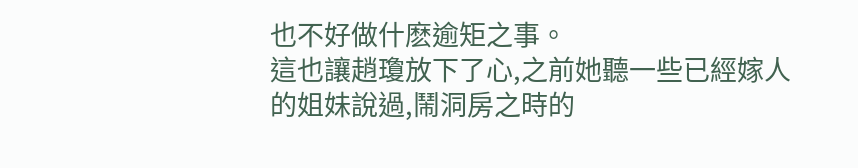也不好做什麽逾矩之事。
這也讓趙瓊放下了心,之前她聽一些已經嫁人的姐妹說過,鬧洞房之時的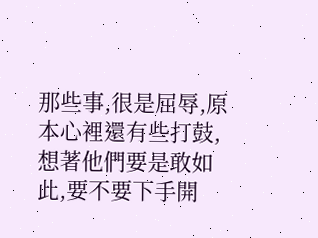那些事,很是屈辱,原本心裡還有些打鼓,想著他們要是敢如此,要不要下手開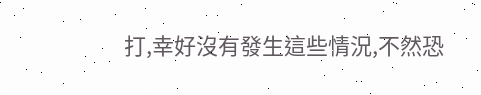打,幸好沒有發生這些情況,不然恐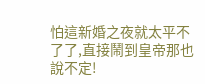怕這新婚之夜就太平不了了,直接鬧到皇帝那也說不定!